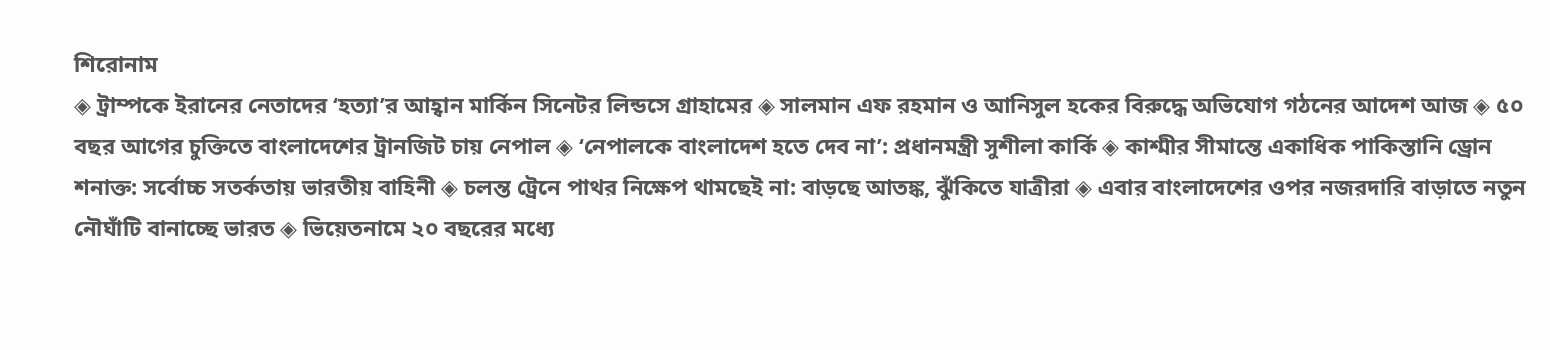শিরোনাম
◈ ট্রাম্পকে ইরানের নেতাদের ‘হত্যা’র আহ্বান মার্কিন সিনেটর লিন্ডসে গ্রাহামের ◈ সালমান এফ রহমান ও আনিসুল হকের বিরুদ্ধে অভিযোগ গঠনের আদেশ আজ ◈ ৫০ বছর আগের চুক্তিতে বাংলাদেশের ট্রানজিট চায় নেপাল ◈ ‘নেপালকে বাংলাদেশ হতে দেব না’: প্রধানমন্ত্রী সুশীলা কার্কি ◈ কাশ্মীর সীমান্তে একাধিক পাকিস্তানি ড্রোন শনাক্ত: সর্বোচ্চ সতর্কতায় ভারতীয় বাহিনী ◈ চলন্ত ট্রেনে পাথর নিক্ষেপ থামছেই না: বাড়ছে আতঙ্ক, ঝুঁকিতে যাত্রীরা ◈ এবার বাংলাদেশের ওপর নজরদারি বাড়াতে নতুন নৌঘাঁটি বানাচ্ছে ভারত ◈ ভিয়েতনামে ২০ বছরের মধ্যে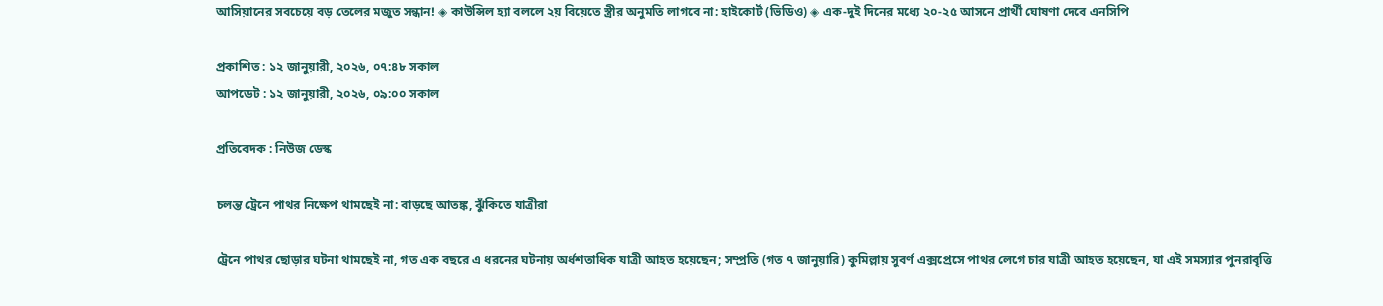আসিয়ানের সবচেয়ে বড় তেলের মজুত সন্ধান! ◈ কাউন্সিল হ্যা বললে ২য় বিয়েতে স্ত্রীর অনুমতি লাগবে না: হাইকোর্ট (ভিডিও) ◈ এক-দুই দিনের মধ্যে ২০-২৫ আসনে প্রার্থী ঘোষণা দেবে এনসিপি

প্রকাশিত : ১২ জানুয়ারী, ২০২৬, ০৭:৪৮ সকাল
আপডেট : ১২ জানুয়ারী, ২০২৬, ০৯:০০ সকাল

প্রতিবেদক : নিউজ ডেস্ক

চলন্ত ট্রেনে পাথর নিক্ষেপ থামছেই না: বাড়ছে আতঙ্ক, ঝুঁকিতে যাত্রীরা

ট্রেনে পাথর ছোড়ার ঘটনা থামছেই না, গত এক বছরে এ ধরনের ঘটনায় অর্ধশতাধিক যাত্রী আহত হয়েছেন; সম্প্রতি (গত ৭ জানুয়ারি) কুমিল্লায় সুবর্ণ এক্সপ্রেসে পাথর লেগে চার যাত্রী আহত হয়েছেন, যা এই সমস্যার পুনরাবৃত্তি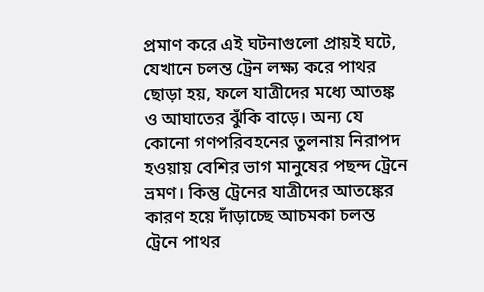প্রমাণ করে এই ঘটনাগুলো প্রায়ই ঘটে, যেখানে চলন্ত ট্রেন লক্ষ্য করে পাথর ছোড়া হয়, ফলে যাত্রীদের মধ্যে আতঙ্ক ও আঘাতের ঝুঁকি বাড়ে। অন্য যে কোনো গণপরিবহনের তুলনায় নিরাপদ হওয়ায় বেশির ভাগ মানুষের পছন্দ ট্রেনে ভ্রমণ। কিন্তু ট্রেনের যাত্রীদের আতঙ্কের কারণ হয়ে দাঁড়াচ্ছে আচমকা চলন্ত ট্রেনে পাথর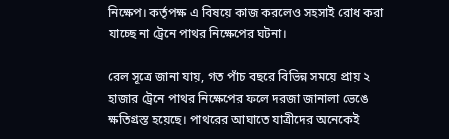নিক্ষেপ। কর্তৃপক্ষ এ বিষয়ে কাজ করলেও সহসাই রোধ করা যাচ্ছে না ট্রেনে পাথর নিক্ষেপের ঘটনা।

রেল সূত্রে জানা যায়, গত পাঁচ বছরে বিভিন্ন সময়ে প্রায় ২ হাজার ট্রেনে পাথর নিক্ষেপের ফলে দরজা জানালা ভেঙে ক্ষতিগ্রস্ত হয়েছে। পাথরের আঘাতে যাত্রীদের অনেকেই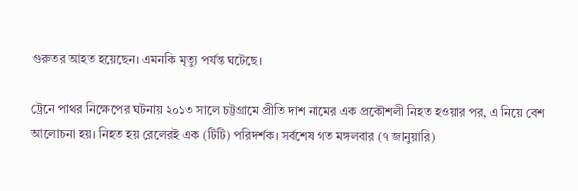গুরুতর আহত হয়েছেন। এমনকি মৃত্যু পর্যন্ত ঘটেছে।

ট্রেনে পাথর নিক্ষেপের ঘটনায় ২০১৩ সালে চট্টগ্রামে প্রীতি দাশ নামের এক প্রকৌশলী নিহত হওয়ার পর, এ নিয়ে বেশ আলোচনা হয়। নিহত হয় রেলেরই এক (টিটি) পরিদর্শক। সর্বশেষ গত মঙ্গলবার (৭ জানুয়ারি)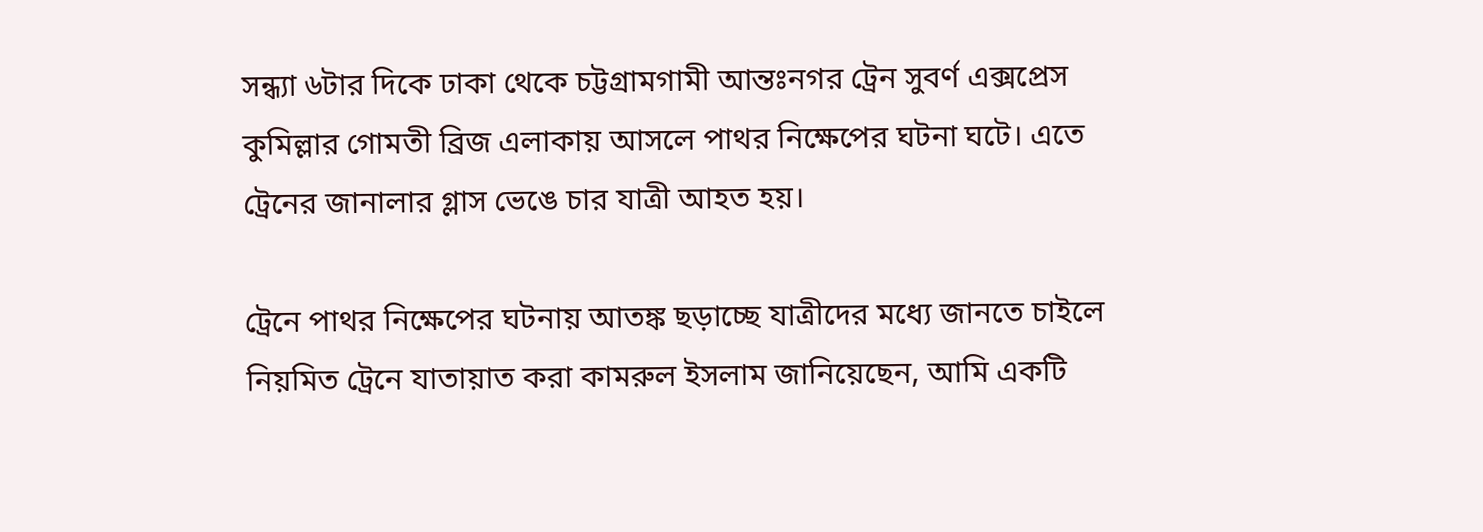সন্ধ্যা ৬টার দিকে ঢাকা থেকে চট্টগ্রামগামী আন্তঃনগর ট্রেন সুবর্ণ এক্সপ্রেস কুমিল্লার গোমতী ব্রিজ এলাকায় আসলে পাথর নিক্ষেপের ঘটনা ঘটে। এতে ট্রেনের জানালার গ্লাস ভেঙে চার যাত্রী আহত হয়।

ট্রেনে পাথর নিক্ষেপের ঘটনায় আতঙ্ক ছড়াচ্ছে যাত্রীদের মধ্যে জানতে চাইলে নিয়মিত ট্রেনে যাতায়াত করা কামরুল ইসলাম জানিয়েছেন, আমি একটি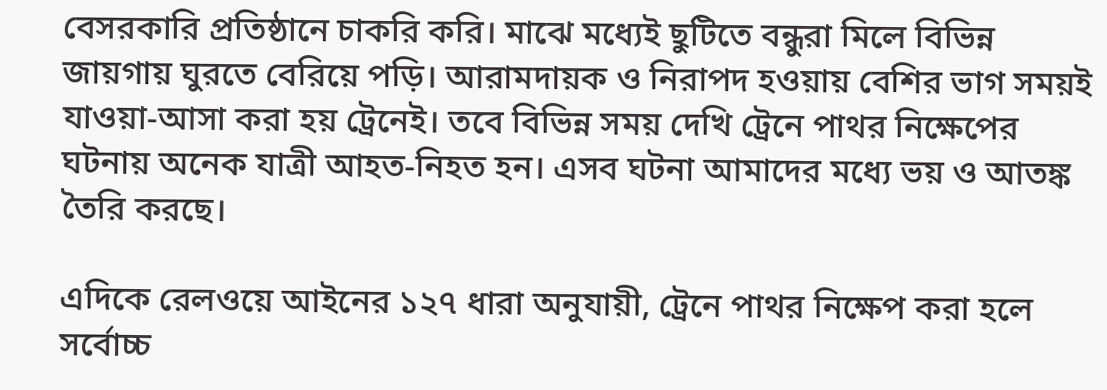বেসরকারি প্রতিষ্ঠানে চাকরি করি। মাঝে মধ্যেই ছুটিতে বন্ধুরা মিলে বিভিন্ন জায়গায় ঘুরতে বেরিয়ে পড়ি। আরামদায়ক ও নিরাপদ হওয়ায় বেশির ভাগ সময়ই যাওয়া-আসা করা হয় ট্রেনেই। তবে বিভিন্ন সময় দেখি ট্রেনে পাথর নিক্ষেপের ঘটনায় অনেক যাত্রী আহত-নিহত হন। এসব ঘটনা আমাদের মধ্যে ভয় ও আতঙ্ক তৈরি করছে।

এদিকে রেলওয়ে আইনের ১২৭ ধারা অনুযায়ী, ট্রেনে পাথর নিক্ষেপ করা হলে সর্বোচ্চ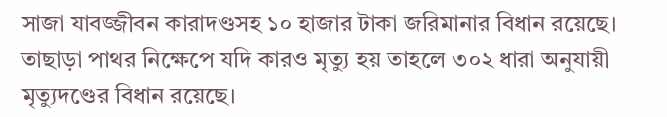সাজা যাবজ্জীবন কারাদণ্ডসহ ১০ হাজার টাকা জরিমানার বিধান রয়েছে। তাছাড়া পাথর নিক্ষেপে যদি কারও মৃত্যু হয় তাহলে ৩০২ ধারা অনুযায়ী মৃত্যুদণ্ডের বিধান রয়েছে।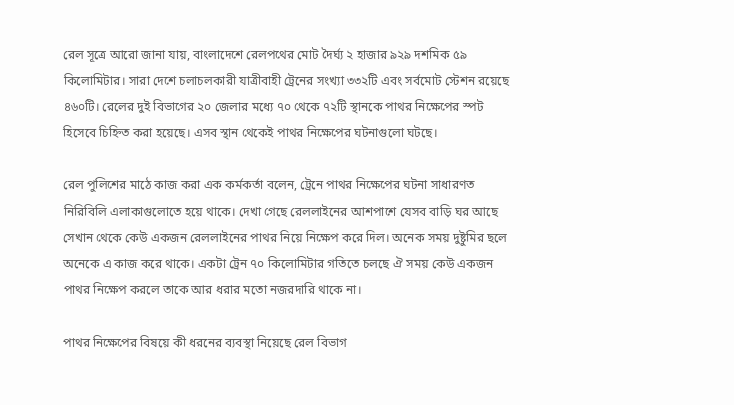রেল সূত্রে আরো জানা যায়, বাংলাদেশে রেলপথের মোট দৈর্ঘ্য ২ হাজার ৯২৯ দশমিক ৫৯ কিলোমিটার। সারা দেশে চলাচলকারী যাত্রীবাহী ট্রেনের সংখ্যা ৩৩২টি এবং সর্বমোট স্টেশন রয়েছে ৪৬০টি। রেলের দুই বিভাগের ২০ জেলার মধ্যে ৭০ থেকে ৭২টি স্থানকে পাথর নিক্ষেপের স্পট হিসেবে চিহ্নিত করা হয়েছে। এসব স্থান থেকেই পাথর নিক্ষেপের ঘটনাগুলো ঘটছে।

রেল পুলিশের মাঠে কাজ করা এক কর্মকর্তা বলেন, ট্রেনে পাথর নিক্ষেপের ঘটনা সাধারণত নিরিবিলি এলাকাগুলোতে হয়ে থাকে। দেখা গেছে রেললাইনের আশপাশে যেসব বাড়ি ঘর আছে সেখান থেকে কেউ একজন রেললাইনের পাথর নিয়ে নিক্ষেপ করে দিল। অনেক সময় দুষ্টুমির ছলে অনেকে এ কাজ করে থাকে। একটা ট্রেন ৭০ কিলোমিটার গতিতে চলছে ঐ সময় কেউ একজন পাথর নিক্ষেপ করলে তাকে আর ধরার মতো নজরদারি থাকে না।

পাথর নিক্ষেপের বিষয়ে কী ধরনের ব্যবস্থা নিয়েছে রেল বিভাগ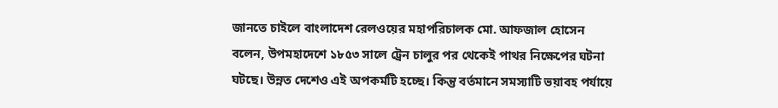জানতে চাইলে বাংলাদেশ রেলওয়ের মহাপরিচালক মো. আফজাল হোসেন বলেন, উপমহাদেশে ১৮৫৩ সালে ট্রেন চালুর পর থেকেই পাথর নিক্ষেপের ঘটনা ঘটছে। উন্নত দেশেও এই অপকর্মটি হচ্ছে। কিন্তু বর্তমানে সমস্যাটি ভয়াবহ পর্যায়ে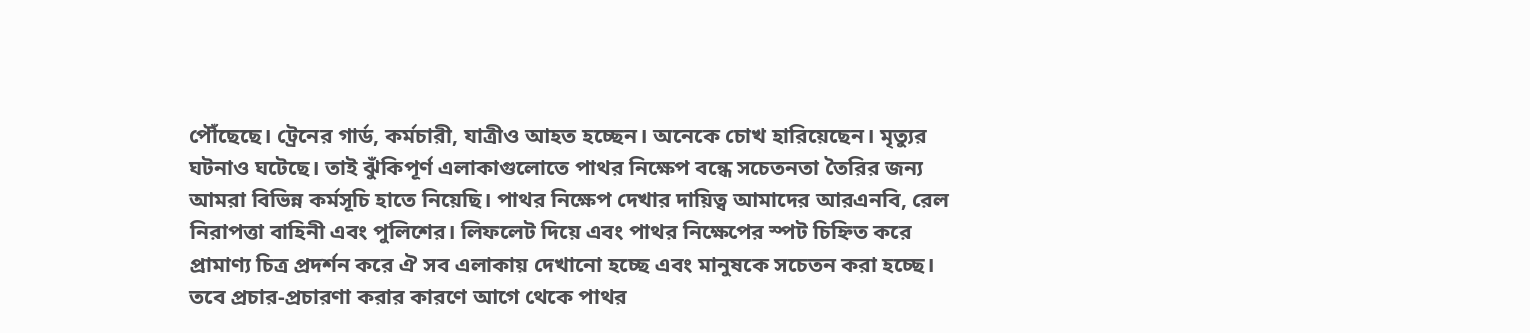পৌঁছেছে। ট্রেনের গার্ড, কর্মচারী, যাত্রীও আহত হচ্ছেন। অনেকে চোখ হারিয়েছেন। মৃত্যুর ঘটনাও ঘটেছে। তাই ঝুঁকিপূর্ণ এলাকাগুলোতে পাথর নিক্ষেপ বন্ধে সচেতনতা তৈরির জন্য আমরা বিভিন্ন কর্মসূচি হাতে নিয়েছি। পাথর নিক্ষেপ দেখার দায়িত্ব আমাদের আরএনবি, রেল নিরাপত্তা বাহিনী এবং পুলিশের। লিফলেট দিয়ে এবং পাথর নিক্ষেপের স্পট চিহ্নিত করে প্রামাণ্য চিত্র প্রদর্শন করে ঐ সব এলাকায় দেখানো হচ্ছে এবং মানুষকে সচেতন করা হচ্ছে। তবে প্রচার-প্রচারণা করার কারণে আগে থেকে পাথর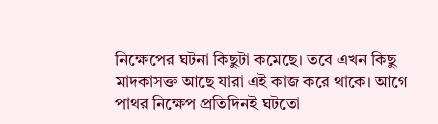নিক্ষেপের ঘটনা কিছুটা কমেছে। তবে এখন কিছু মাদকাসক্ত আছে যারা এই কাজ করে থাকে। আগে পাথর নিক্ষেপ প্রতিদিনই ঘটতো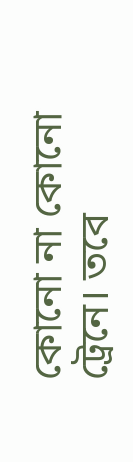কোনো না কোনো ট্রেনে। তবে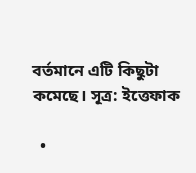বর্তমানে এটি কিছুটা কমেছে। সূত্র: ইত্তেফাক

  •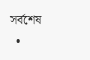সর্বশেষ
  •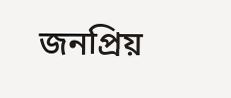জনপ্রিয়